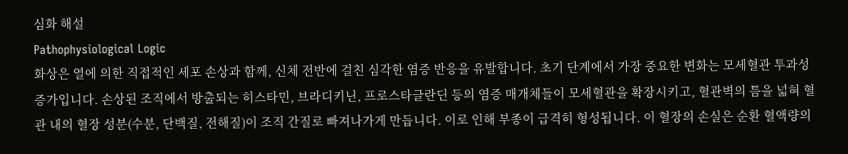심화 해설
Pathophysiological Logic
화상은 열에 의한 직접적인 세포 손상과 함께, 신체 전반에 걸친 심각한 염증 반응을 유발합니다. 초기 단계에서 가장 중요한 변화는 모세혈관 투과성 증가입니다. 손상된 조직에서 방출되는 히스타민, 브라디키닌, 프로스타글란딘 등의 염증 매개체들이 모세혈관을 확장시키고, 혈관벽의 틈을 넓혀 혈관 내의 혈장 성분(수분, 단백질, 전해질)이 조직 간질로 빠져나가게 만듭니다. 이로 인해 부종이 급격히 형성됩니다. 이 혈장의 손실은 순환 혈액량의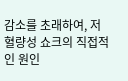감소를 초래하여, 저혈량성 쇼크의 직접적인 원인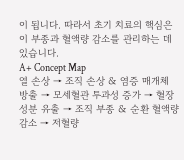이 됩니다. 따라서 초기 치료의 핵심은 이 부종과 혈액량 감소를 관리하는 데 있습니다.
A+ Concept Map
열 손상 → 조직 손상 & 염증 매개체 방출 → 모세혈관 투과성 증가 → 혈장 성분 유출 → 조직 부종 & 순환 혈액량 감소 → 저혈량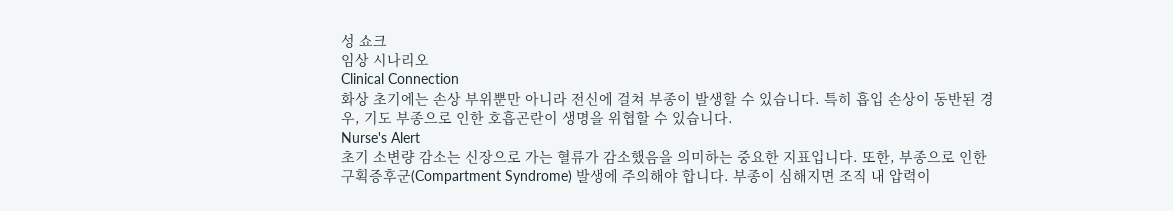성 쇼크
임상 시나리오
Clinical Connection
화상 초기에는 손상 부위뿐만 아니라 전신에 걸쳐 부종이 발생할 수 있습니다. 특히 흡입 손상이 동반된 경우, 기도 부종으로 인한 호흡곤란이 생명을 위협할 수 있습니다.
Nurse's Alert
초기 소변량 감소는 신장으로 가는 혈류가 감소했음을 의미하는 중요한 지표입니다. 또한, 부종으로 인한 구획증후군(Compartment Syndrome) 발생에 주의해야 합니다. 부종이 심해지면 조직 내 압력이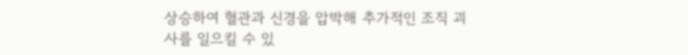상승하여 혈관과 신경을 압박해 추가적인 조직 괴사를 일으킬 수 있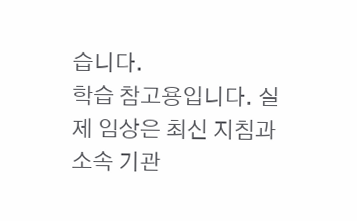습니다.
학습 참고용입니다. 실제 임상은 최신 지침과 소속 기관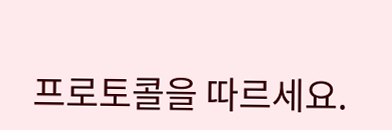프로토콜을 따르세요.